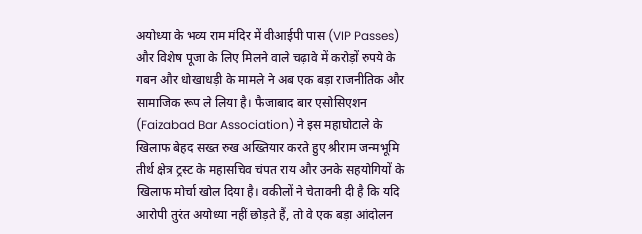अयोध्या के भव्य राम मंदिर में वीआईपी पास (VIP Passes) और विशेष पूजा के लिए मिलने वाले चढ़ावे में करोड़ों रुपये के गबन और धोखाधड़ी के मामले ने अब एक बड़ा राजनीतिक और सामाजिक रूप ले लिया है। फैजाबाद बार एसोसिएशन (Faizabad Bar Association) ने इस महाघोटाले के खिलाफ बेहद सख्त रुख अख्तियार करते हुए श्रीराम जन्मभूमि तीर्थ क्षेत्र ट्रस्ट के महासचिव चंपत राय और उनके सहयोगियों के खिलाफ मोर्चा खोल दिया है। वकीलों ने चेतावनी दी है कि यदि आरोपी तुरंत अयोध्या नहीं छोड़ते हैं, तो वे एक बड़ा आंदोलन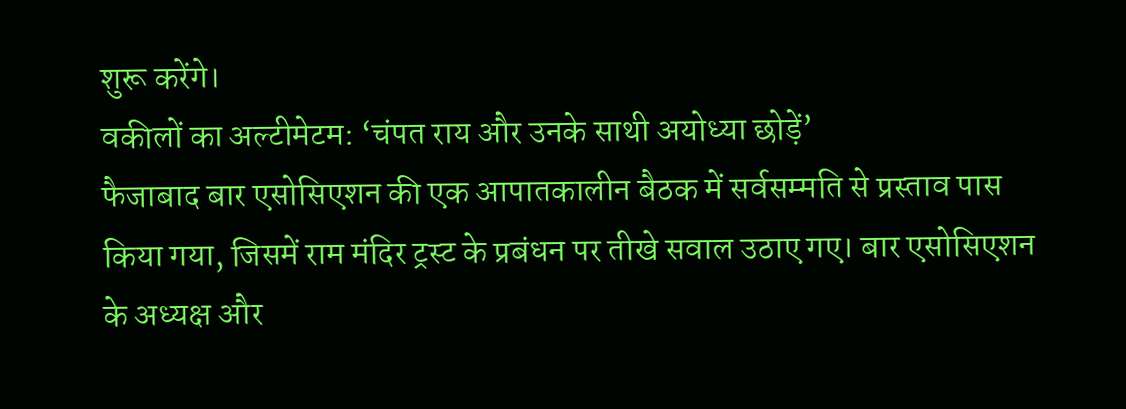शुरू करेंगे।
वकीलों का अल्टीमेटम: ‘चंपत राय और उनके साथी अयोध्या छोड़ें’
फैजाबाद बार एसोसिएशन की एक आपातकालीन बैठक में सर्वसम्मति से प्रस्ताव पास किया गया, जिसमें राम मंदिर ट्रस्ट के प्रबंधन पर तीखे सवाल उठाए गए। बार एसोसिएशन के अध्यक्ष और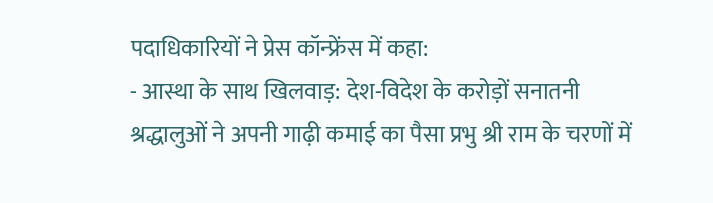पदाधिकारियों ने प्रेस कॉन्फ्रेंस में कहा:
- आस्था के साथ खिलवाड़: देश-विदेश के करोड़ों सनातनी श्रद्धालुओं ने अपनी गाढ़ी कमाई का पैसा प्रभु श्री राम के चरणों में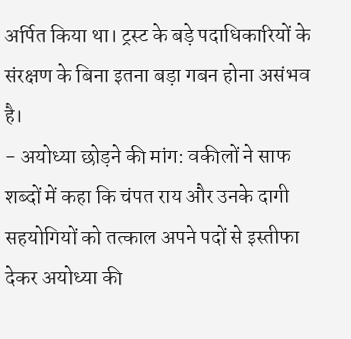अर्पित किया था। ट्रस्ट के बड़े पदाधिकारियों के संरक्षण के बिना इतना बड़ा गबन होना असंभव है।
- अयोध्या छोड़ने की मांग: वकीलों ने साफ शब्दों में कहा कि चंपत राय और उनके दागी सहयोगियों को तत्काल अपने पदों से इस्तीफा देकर अयोध्या की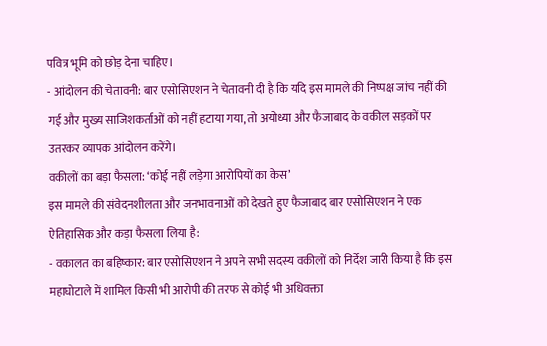पवित्र भूमि को छोड़ देना चाहिए।
- आंदोलन की चेतावनी: बार एसोसिएशन ने चेतावनी दी है कि यदि इस मामले की निष्पक्ष जांच नहीं की गई और मुख्य साजिशकर्ताओं को नहीं हटाया गया, तो अयोध्या और फैजाबाद के वकील सड़कों पर उतरकर व्यापक आंदोलन करेंगे।
वकीलों का बड़ा फैसला: ‘कोई नहीं लड़ेगा आरोपियों का केस’
इस मामले की संवेदनशीलता और जनभावनाओं को देखते हुए फैजाबाद बार एसोसिएशन ने एक ऐतिहासिक और कड़ा फैसला लिया है:
- वकालत का बहिष्कार: बार एसोसिएशन ने अपने सभी सदस्य वकीलों को निर्देश जारी किया है कि इस महाघोटाले में शामिल किसी भी आरोपी की तरफ से कोई भी अधिवक्ता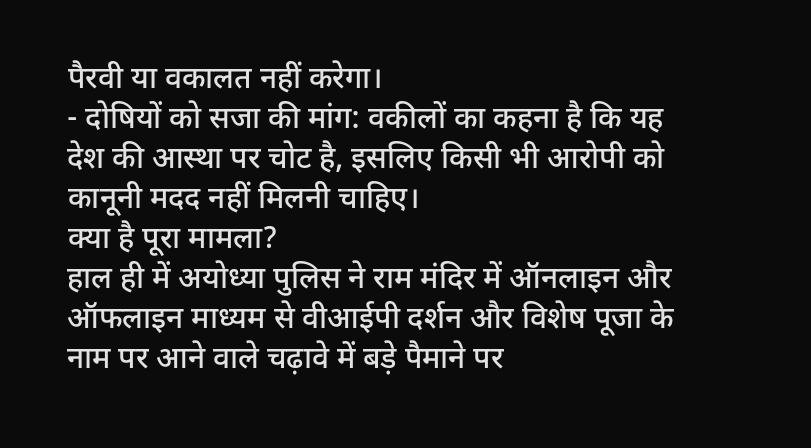पैरवी या वकालत नहीं करेगा।
- दोषियों को सजा की मांग: वकीलों का कहना है कि यह देश की आस्था पर चोट है, इसलिए किसी भी आरोपी को कानूनी मदद नहीं मिलनी चाहिए।
क्या है पूरा मामला?
हाल ही में अयोध्या पुलिस ने राम मंदिर में ऑनलाइन और ऑफलाइन माध्यम से वीआईपी दर्शन और विशेष पूजा के नाम पर आने वाले चढ़ावे में बड़े पैमाने पर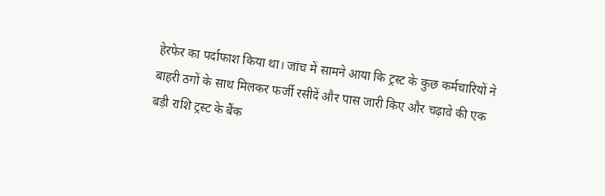हेरफेर का पर्दाफाश किया था। जांच में सामने आया कि ट्रस्ट के कुछ कर्मचारियों ने बाहरी ठगों के साथ मिलकर फर्जी रसीदें और पास जारी किए और चढ़ावे की एक बड़ी राशि ट्रस्ट के बैंक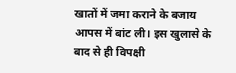खातों में जमा कराने के बजाय आपस में बांट ली। इस खुलासे के बाद से ही विपक्षी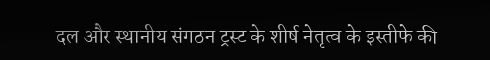दल और स्थानीय संगठन ट्रस्ट के शीर्ष नेतृत्व के इस्तीफे की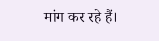मांग कर रहे हैं।